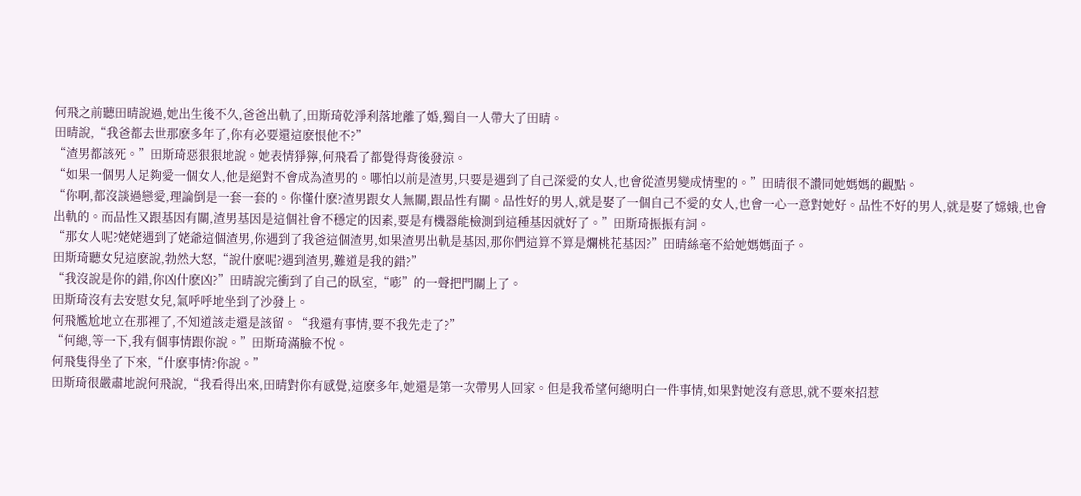何飛之前聽田晴說過,她出生後不久,爸爸出軌了,田斯琦乾淨利落地離了婚,獨自一人帶大了田晴。
田晴說,“我爸都去世那麽多年了,你有必要還這麽恨他不?”
“渣男都該死。”田斯琦惡狠狠地說。她表情猙獰,何飛看了都覺得背後發涼。
“如果一個男人足夠愛一個女人,他是絕對不會成為渣男的。哪怕以前是渣男,只要是遇到了自己深愛的女人,也會從渣男變成情聖的。”田晴很不讚同她媽媽的觀點。
“你啊,都沒談過戀愛,理論倒是一套一套的。你懂什麽?渣男跟女人無關,跟品性有關。品性好的男人,就是娶了一個自己不愛的女人,也會一心一意對她好。品性不好的男人,就是娶了嫦娥,也會出軌的。而品性又跟基因有關,渣男基因是這個社會不穩定的因素,要是有機器能檢測到這種基因就好了。”田斯琦振振有詞。
“那女人呢?姥姥遇到了姥爺這個渣男,你遇到了我爸這個渣男,如果渣男出軌是基因,那你們這算不算是爛桃花基因?”田晴絲毫不給她媽媽面子。
田斯琦聽女兒這麽說,勃然大怒,“說什麽呢?遇到渣男,難道是我的錯?”
“我沒說是你的錯,你凶什麽凶?”田晴說完衝到了自己的臥室,“嘭”的一聲把門關上了。
田斯琦沒有去安慰女兒,氣呼呼地坐到了沙發上。
何飛尷尬地立在那裡了,不知道該走還是該留。“我還有事情,要不我先走了?”
“何總,等一下,我有個事情跟你說。”田斯琦滿臉不悅。
何飛隻得坐了下來,“什麽事情?你說。”
田斯琦很嚴肅地說何飛說,“我看得出來,田晴對你有感覺,這麽多年,她還是第一次帶男人回家。但是我希望何總明白一件事情,如果對她沒有意思,就不要來招惹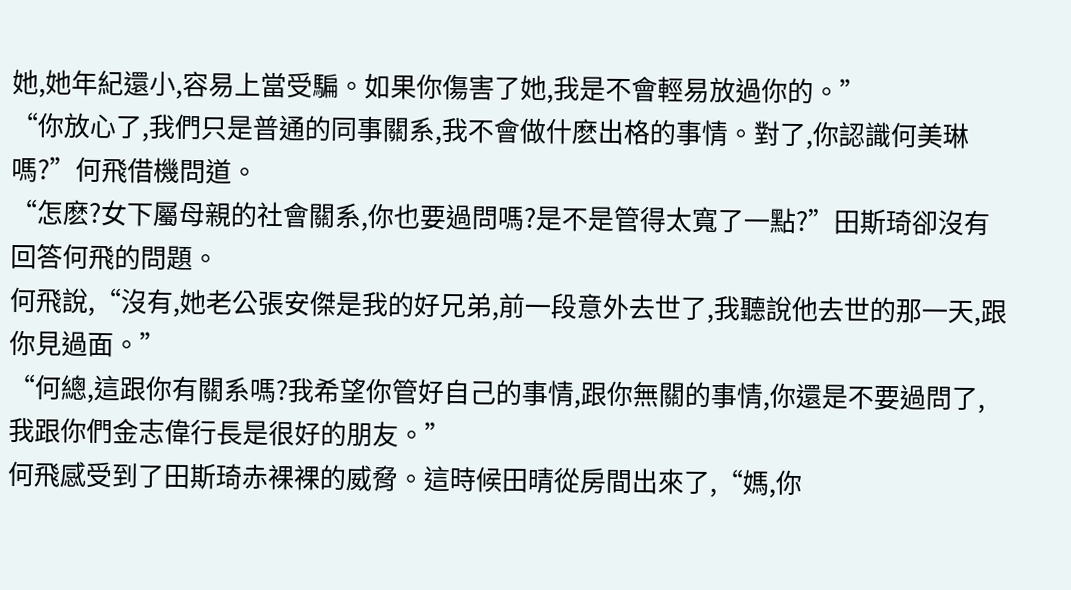她,她年紀還小,容易上當受騙。如果你傷害了她,我是不會輕易放過你的。”
“你放心了,我們只是普通的同事關系,我不會做什麽出格的事情。對了,你認識何美琳嗎?”何飛借機問道。
“怎麽?女下屬母親的社會關系,你也要過問嗎?是不是管得太寬了一點?”田斯琦卻沒有回答何飛的問題。
何飛說,“沒有,她老公張安傑是我的好兄弟,前一段意外去世了,我聽說他去世的那一天,跟你見過面。”
“何總,這跟你有關系嗎?我希望你管好自己的事情,跟你無關的事情,你還是不要過問了,我跟你們金志偉行長是很好的朋友。”
何飛感受到了田斯琦赤裸裸的威脅。這時候田晴從房間出來了,“媽,你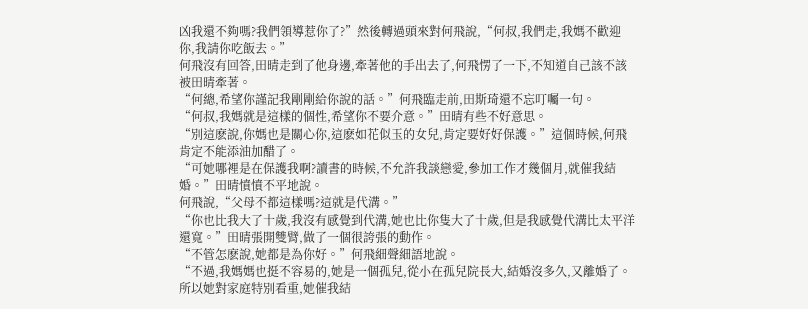凶我還不夠嗎?我們領導惹你了?”然後轉過頭來對何飛說,“何叔,我們走,我媽不歡迎你,我請你吃飯去。”
何飛沒有回答,田晴走到了他身邊,牽著他的手出去了,何飛愣了一下,不知道自己該不該被田晴牽著。
“何總,希望你謹記我剛剛給你說的話。”何飛臨走前,田斯琦還不忘叮囑一句。
“何叔,我媽就是這樣的個性,希望你不要介意。”田晴有些不好意思。
“別這麽說,你媽也是關心你,這麽如花似玉的女兒,肯定要好好保護。”這個時候,何飛肯定不能添油加醋了。
“可她哪裡是在保護我啊?讀書的時候,不允許我談戀愛,參加工作才幾個月,就催我結婚。”田晴憤憤不平地說。
何飛說,“父母不都這樣嗎?這就是代溝。”
“你也比我大了十歲,我沒有感覺到代溝,她也比你隻大了十歲,但是我感覺代溝比太平洋還寬。”田晴張開雙臂,做了一個很誇張的動作。
“不管怎麽說,她都是為你好。”何飛細聲細語地說。
“不過,我媽媽也挺不容易的,她是一個孤兒,從小在孤兒院長大,結婚沒多久,又離婚了。所以她對家庭特別看重,她催我結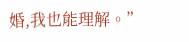婚,我也能理解。”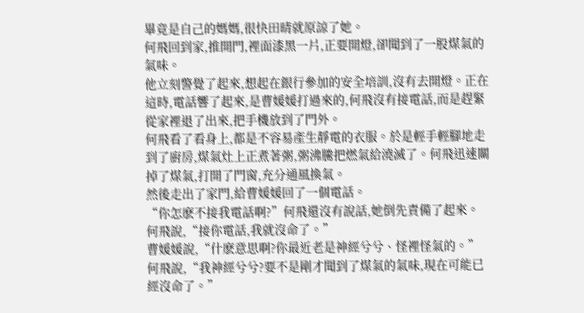畢竟是自己的媽媽,很快田晴就原諒了她。
何飛回到家,推開門,裡面漆黑一片,正要開燈,卻聞到了一股煤氣的氣味。
他立刻警覺了起來,想起在銀行參加的安全培訓,沒有去開燈。正在這時,電話響了起來,是曹媛媛打過來的,何飛沒有接電話,而是趕緊從家裡退了出來,把手機放到了門外。
何飛看了看身上,都是不容易產生靜電的衣服。於是輕手輕腳地走到了廚房,煤氣灶上正煮著粥,粥沸騰把燃氣給澆滅了。何飛迅速關掉了煤氣,打開了門窗,充分通風換氣。
然後走出了家門,給曹媛媛回了一個電話。
“你怎麽不接我電話啊?”何飛還沒有說話,她倒先責備了起來。
何飛說,“接你電話,我就沒命了。”
曹媛媛說,“什麽意思啊?你最近老是神經兮兮、怪裡怪氣的。”
何飛說,“我神經兮兮?要不是剛才聞到了煤氣的氣味,現在可能已經沒命了。”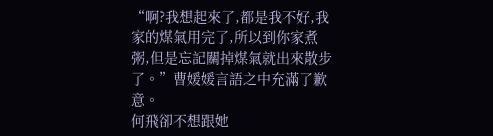“啊?我想起來了,都是我不好,我家的煤氣用完了,所以到你家煮粥,但是忘記關掉煤氣就出來散步了。”曹媛媛言語之中充滿了歉意。
何飛卻不想跟她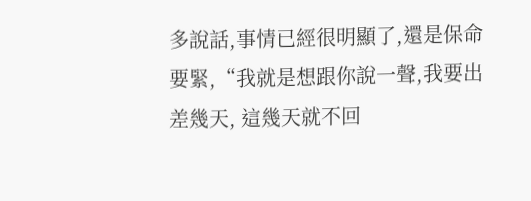多說話,事情已經很明顯了,還是保命要緊,“我就是想跟你說一聲,我要出差幾天, 這幾天就不回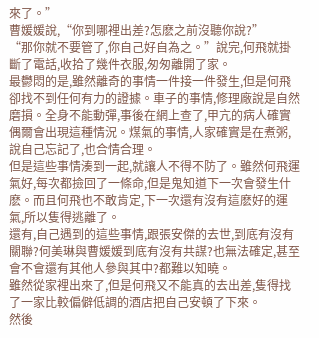來了。”
曹媛媛說,“你到哪裡出差?怎麽之前沒聽你說?”
“那你就不要管了,你自己好自為之。”說完,何飛就掛斷了電話,收拾了幾件衣服,匆匆離開了家。
最鬱悶的是,雖然離奇的事情一件接一件發生,但是何飛卻找不到任何有力的證據。車子的事情,修理廠說是自然磨損。全身不能動彈,事後在網上查了,甲亢的病人確實偶爾會出現這種情況。煤氣的事情,人家確實是在煮粥,說自己忘記了,也合情合理。
但是這些事情湊到一起,就讓人不得不防了。雖然何飛運氣好,每次都撿回了一條命,但是鬼知道下一次會發生什麽。而且何飛也不敢肯定,下一次還有沒有這麽好的運氣,所以隻得逃離了。
還有,自己遇到的這些事情,跟張安傑的去世,到底有沒有關聯?何美琳與曹媛媛到底有沒有共謀?也無法確定,甚至會不會還有其他人參與其中?都難以知曉。
雖然從家裡出來了,但是何飛又不能真的去出差,隻得找了一家比較偏僻低調的酒店把自己安頓了下來。
然後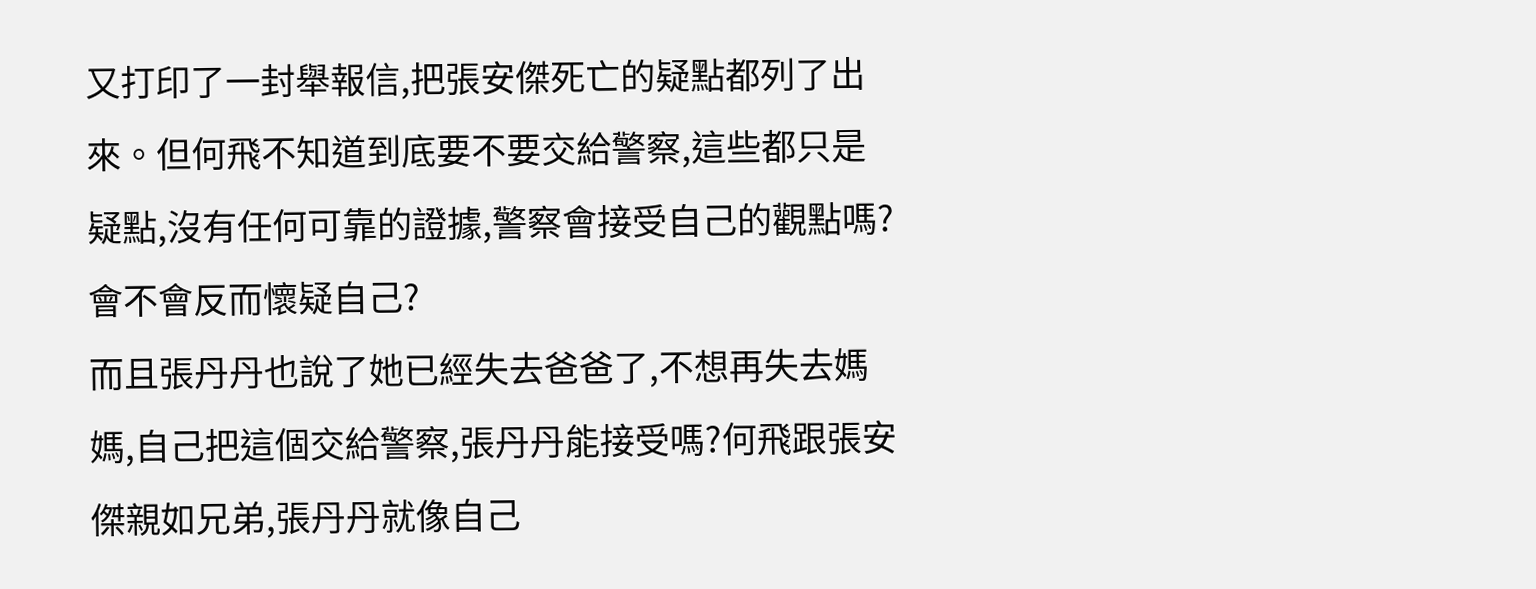又打印了一封舉報信,把張安傑死亡的疑點都列了出來。但何飛不知道到底要不要交給警察,這些都只是疑點,沒有任何可靠的證據,警察會接受自己的觀點嗎?會不會反而懷疑自己?
而且張丹丹也說了她已經失去爸爸了,不想再失去媽媽,自己把這個交給警察,張丹丹能接受嗎?何飛跟張安傑親如兄弟,張丹丹就像自己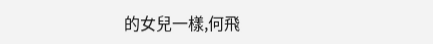的女兒一樣,何飛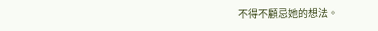不得不顧忌她的想法。